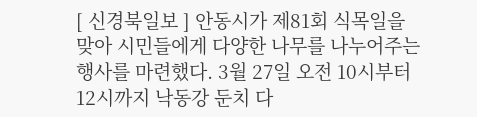[ 신경북일보 ] 안동시가 제81회 식목일을 맞아 시민들에게 다양한 나무를 나누어주는 행사를 마련했다. 3월 27일 오전 10시부터 12시까지 낙동강 둔치 다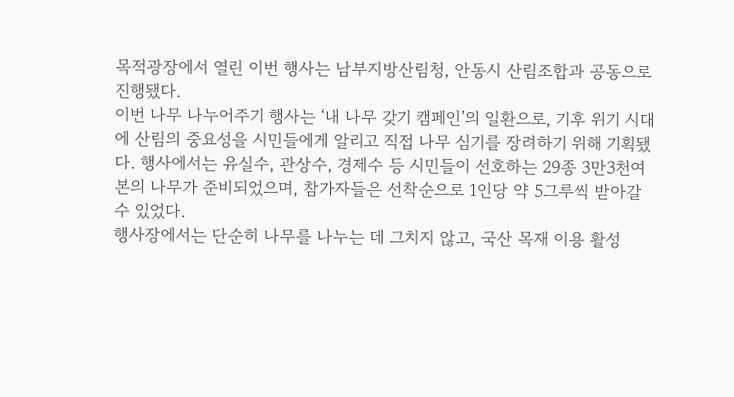목적광장에서 열린 이번 행사는 남부지방산림청, 안동시 산림조합과 공동으로 진행됐다.
이번 나무 나누어주기 행사는 ‘내 나무 갖기 캠페인’의 일환으로, 기후 위기 시대에 산림의 중요성을 시민들에게 알리고 직접 나무 심기를 장려하기 위해 기획됐다. 행사에서는 유실수, 관상수, 경제수 등 시민들이 선호하는 29종 3만3천여 본의 나무가 준비되었으며, 참가자들은 선착순으로 1인당 약 5그루씩 받아갈 수 있었다.
행사장에서는 단순히 나무를 나누는 데 그치지 않고, 국산 목재 이용 활성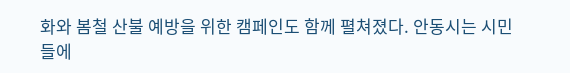화와 봄철 산불 예방을 위한 캠페인도 함께 펼쳐졌다. 안동시는 시민들에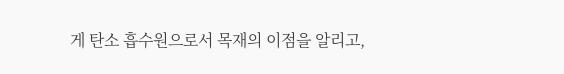게 탄소 흡수원으로서 목재의 이점을 알리고,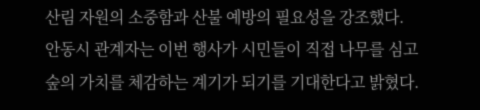산림 자원의 소중함과 산불 예방의 필요성을 강조했다.
안동시 관계자는 이번 행사가 시민들이 직접 나무를 심고 숲의 가치를 체감하는 계기가 되기를 기대한다고 밝혔다.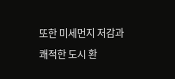또한 미세먼지 저감과 쾌적한 도시 환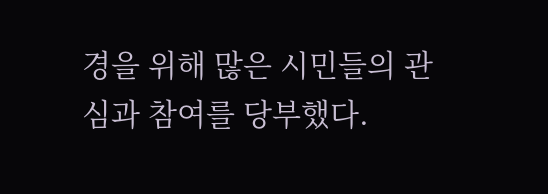경을 위해 많은 시민들의 관심과 참여를 당부했다.